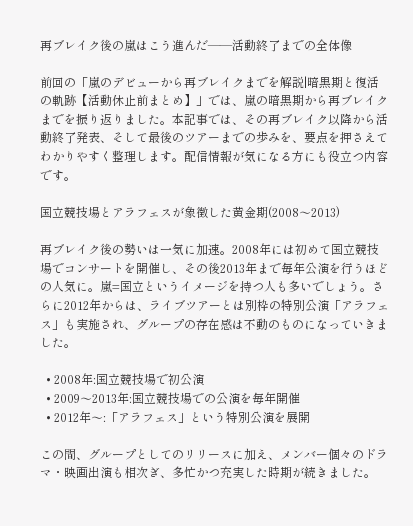再ブレイク後の嵐はこう進んだ——活動終了までの全体像

前回の「嵐のデビューから再ブレイクまでを解説|暗黒期と復活の軌跡【活動休止前まとめ】」では、嵐の暗黒期から再ブレイクまでを振り返りました。本記事では、その再ブレイク以降から活動終了発表、そして最後のツアーまでの歩みを、要点を押さえてわかりやすく整理します。配信情報が気になる方にも役立つ内容です。

国立競技場とアラフェスが象徴した黄金期(2008〜2013)

再ブレイク後の勢いは一気に加速。2008年には初めて国立競技場でコンサートを開催し、その後2013年まで毎年公演を行うほどの人気に。嵐=国立というイメージを持つ人も多いでしょう。さらに2012年からは、ライブツアーとは別枠の特別公演「アラフェス」も実施され、グループの存在感は不動のものになっていきました。

  • 2008年:国立競技場で初公演
  • 2009〜2013年:国立競技場での公演を毎年開催
  • 2012年〜:「アラフェス」という特別公演を展開

この間、グループとしてのリリースに加え、メンバー個々のドラマ・映画出演も相次ぎ、多忙かつ充実した時期が続きました。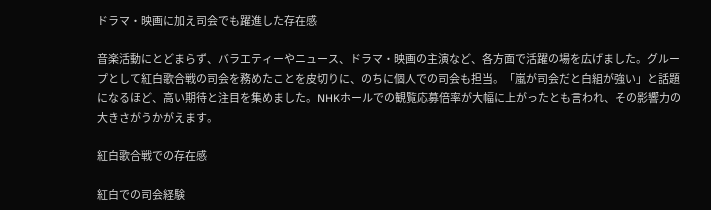ドラマ・映画に加え司会でも躍進した存在感

音楽活動にとどまらず、バラエティーやニュース、ドラマ・映画の主演など、各方面で活躍の場を広げました。グループとして紅白歌合戦の司会を務めたことを皮切りに、のちに個人での司会も担当。「嵐が司会だと白組が強い」と話題になるほど、高い期待と注目を集めました。NHKホールでの観覧応募倍率が大幅に上がったとも言われ、その影響力の大きさがうかがえます。

紅白歌合戦での存在感

紅白での司会経験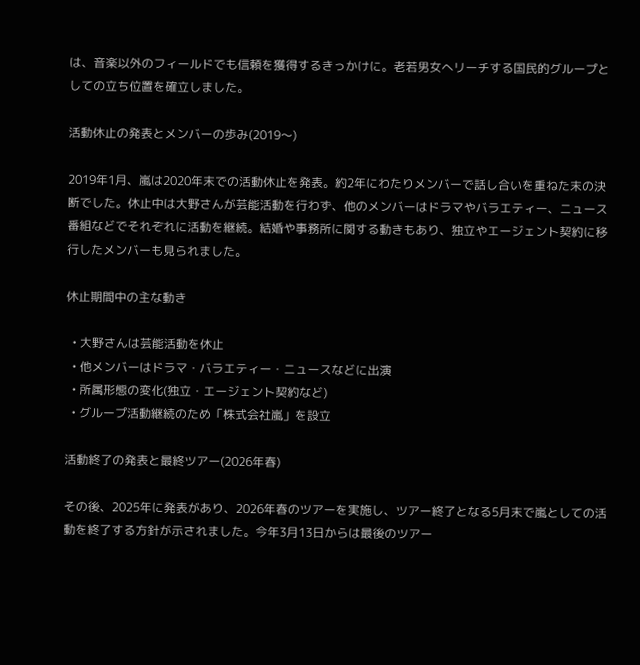は、音楽以外のフィールドでも信頼を獲得するきっかけに。老若男女へリーチする国民的グループとしての立ち位置を確立しました。

活動休止の発表とメンバーの歩み(2019〜)

2019年1月、嵐は2020年末での活動休止を発表。約2年にわたりメンバーで話し合いを重ねた末の決断でした。休止中は大野さんが芸能活動を行わず、他のメンバーはドラマやバラエティー、ニュース番組などでそれぞれに活動を継続。結婚や事務所に関する動きもあり、独立やエージェント契約に移行したメンバーも見られました。

休止期間中の主な動き

  • 大野さんは芸能活動を休止
  • 他メンバーはドラマ・バラエティー・ニュースなどに出演
  • 所属形態の変化(独立・エージェント契約など)
  • グループ活動継続のため「株式会社嵐」を設立

活動終了の発表と最終ツアー(2026年春)

その後、2025年に発表があり、2026年春のツアーを実施し、ツアー終了となる5月末で嵐としての活動を終了する方針が示されました。今年3月13日からは最後のツアー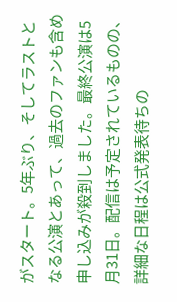がスタート。5年ぶり、そしてラストとなる公演とあって、過去のファンも含め申し込みが殺到しました。最終公演は5月31日。配信は予定されているものの、詳細な日程は公式発表待ちの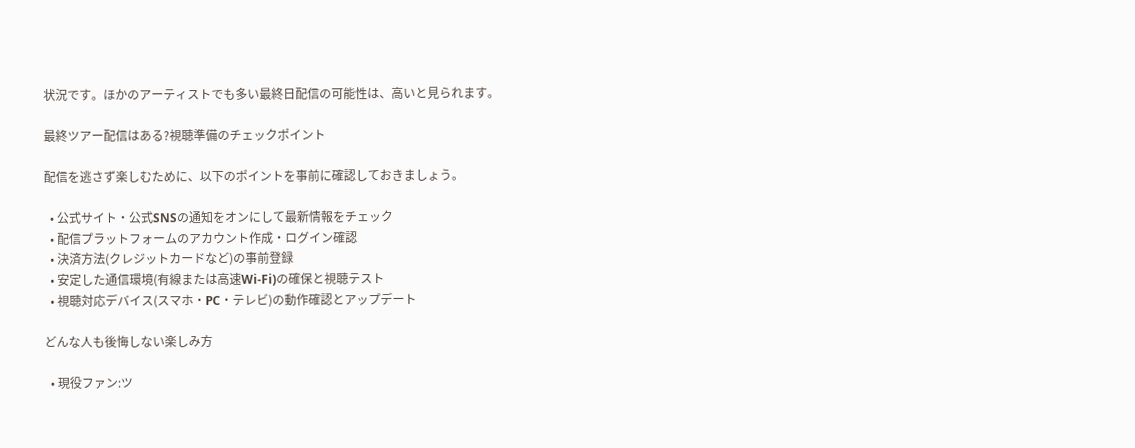状況です。ほかのアーティストでも多い最終日配信の可能性は、高いと見られます。

最終ツアー配信はある?視聴準備のチェックポイント

配信を逃さず楽しむために、以下のポイントを事前に確認しておきましょう。

  • 公式サイト・公式SNSの通知をオンにして最新情報をチェック
  • 配信プラットフォームのアカウント作成・ログイン確認
  • 決済方法(クレジットカードなど)の事前登録
  • 安定した通信環境(有線または高速Wi‑Fi)の確保と視聴テスト
  • 視聴対応デバイス(スマホ・PC・テレビ)の動作確認とアップデート

どんな人も後悔しない楽しみ方

  • 現役ファン:ツ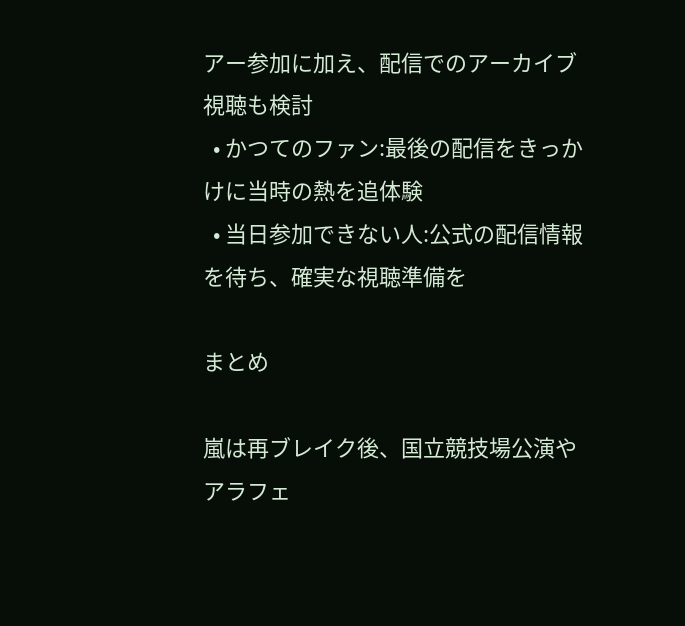アー参加に加え、配信でのアーカイブ視聴も検討
  • かつてのファン:最後の配信をきっかけに当時の熱を追体験
  • 当日参加できない人:公式の配信情報を待ち、確実な視聴準備を

まとめ

嵐は再ブレイク後、国立競技場公演やアラフェ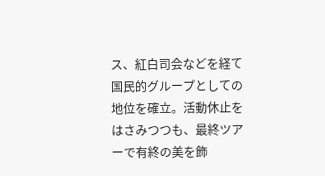ス、紅白司会などを経て国民的グループとしての地位を確立。活動休止をはさみつつも、最終ツアーで有終の美を飾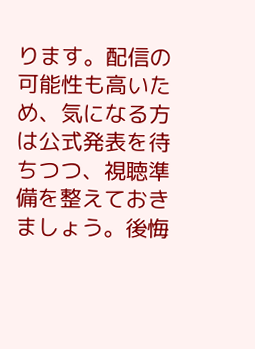ります。配信の可能性も高いため、気になる方は公式発表を待ちつつ、視聴準備を整えておきましょう。後悔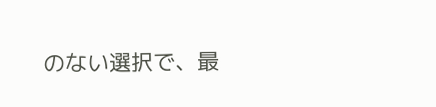のない選択で、最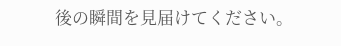後の瞬間を見届けてください。